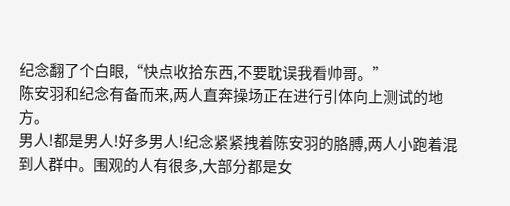纪念翻了个白眼,“快点收拾东西,不要耽误我看帅哥。”
陈安羽和纪念有备而来,两人直奔操场正在进行引体向上测试的地方。
男人!都是男人!好多男人!纪念紧紧拽着陈安羽的胳膊,两人小跑着混到人群中。围观的人有很多,大部分都是女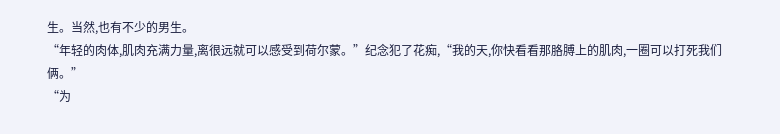生。当然,也有不少的男生。
“年轻的肉体,肌肉充满力量,离很远就可以感受到荷尔蒙。”纪念犯了花痴,“我的天,你快看看那胳膊上的肌肉,一圈可以打死我们俩。”
“为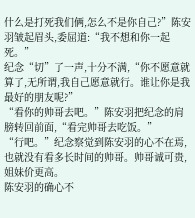什么是打死我们俩,怎么不是你自己?”陈安羽皱起眉头,委屈道:“我不想和你一起死。”
纪念“切”了一声,十分不满,“你不愿意就算了,无所谓,我自己愿意就行。谁让你是我最好的朋友呢?”
“看你的帅哥去吧。”陈安羽把纪念的肩膀转回前面,“看完帅哥去吃饭。”
“行吧。”纪念察觉到陈安羽的心不在焉,也就没有看多长时间的帅哥。帅哥诚可贵,姐妹价更高。
陈安羽的确心不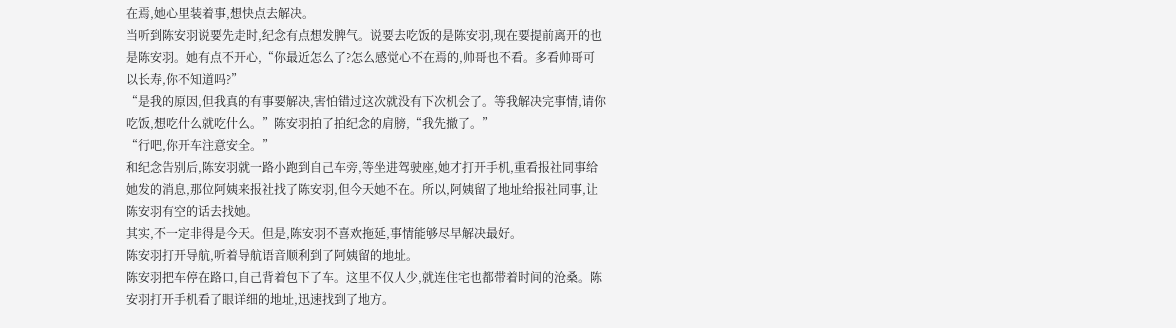在焉,她心里装着事,想快点去解决。
当听到陈安羽说要先走时,纪念有点想发脾气。说要去吃饭的是陈安羽,现在要提前离开的也是陈安羽。她有点不开心,“你最近怎么了?怎么感觉心不在焉的,帅哥也不看。多看帅哥可以长寿,你不知道吗?”
“是我的原因,但我真的有事要解决,害怕错过这次就没有下次机会了。等我解决完事情,请你吃饭,想吃什么就吃什么。”陈安羽拍了拍纪念的肩膀,“我先撤了。”
“行吧,你开车注意安全。”
和纪念告别后,陈安羽就一路小跑到自己车旁,等坐进驾驶座,她才打开手机,重看报社同事给她发的消息,那位阿姨来报社找了陈安羽,但今天她不在。所以,阿姨留了地址给报社同事,让陈安羽有空的话去找她。
其实,不一定非得是今天。但是,陈安羽不喜欢拖延,事情能够尽早解决最好。
陈安羽打开导航,听着导航语音顺利到了阿姨留的地址。
陈安羽把车停在路口,自己背着包下了车。这里不仅人少,就连住宅也都带着时间的沧桑。陈安羽打开手机看了眼详细的地址,迅速找到了地方。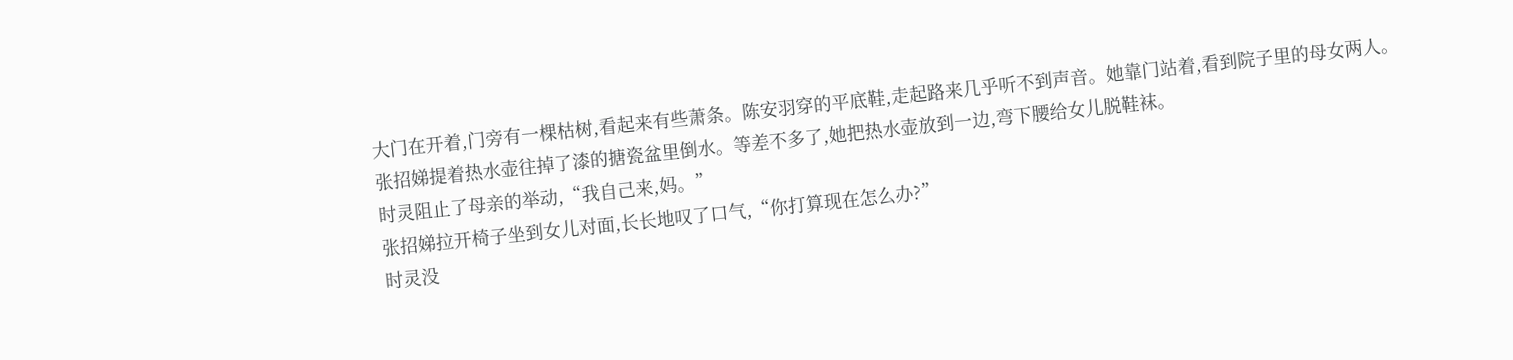大门在开着,门旁有一棵枯树,看起来有些萧条。陈安羽穿的平底鞋,走起路来几乎听不到声音。她靠门站着,看到院子里的母女两人。
张招娣提着热水壶往掉了漆的搪瓷盆里倒水。等差不多了,她把热水壶放到一边,弯下腰给女儿脱鞋袜。
时灵阻止了母亲的举动,“我自己来,妈。”
张招娣拉开椅子坐到女儿对面,长长地叹了口气,“你打算现在怎么办?”
时灵没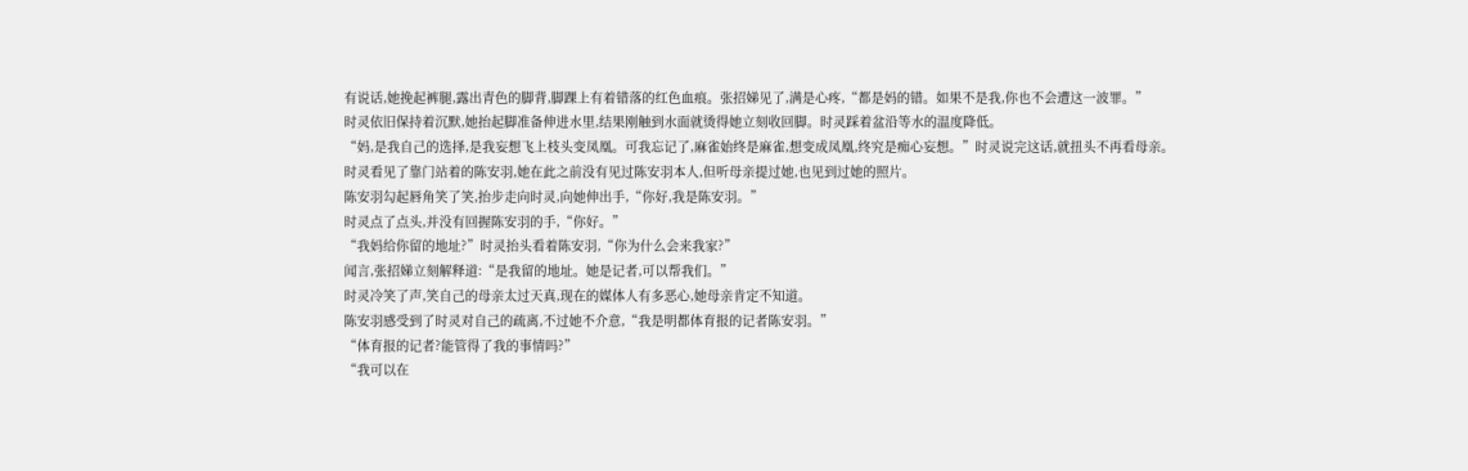有说话,她挽起裤腿,露出青色的脚背,脚踝上有着错落的红色血痕。张招娣见了,满是心疼,“都是妈的错。如果不是我,你也不会遭这一波罪。”
时灵依旧保持着沉默,她抬起脚准备伸进水里,结果刚触到水面就烫得她立刻收回脚。时灵踩着盆沿等水的温度降低。
“妈,是我自己的选择,是我妄想飞上枝头变凤凰。可我忘记了,麻雀始终是麻雀,想变成凤凰,终究是痴心妄想。”时灵说完这话,就扭头不再看母亲。
时灵看见了靠门站着的陈安羽,她在此之前没有见过陈安羽本人,但听母亲提过她,也见到过她的照片。
陈安羽勾起唇角笑了笑,抬步走向时灵,向她伸出手,“你好,我是陈安羽。”
时灵点了点头,并没有回握陈安羽的手,“你好。”
“我妈给你留的地址?”时灵抬头看着陈安羽,“你为什么会来我家?”
闻言,张招娣立刻解释道:“是我留的地址。她是记者,可以帮我们。”
时灵冷笑了声,笑自己的母亲太过天真,现在的媒体人有多恶心,她母亲肯定不知道。
陈安羽感受到了时灵对自己的疏离,不过她不介意,“我是明都体育报的记者陈安羽。”
“体育报的记者?能管得了我的事情吗?”
“我可以在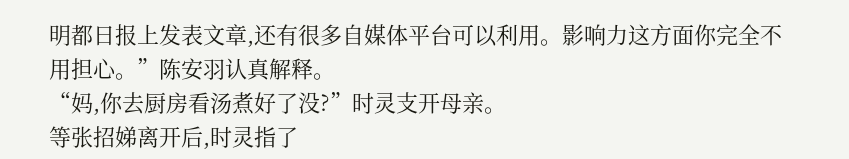明都日报上发表文章,还有很多自媒体平台可以利用。影响力这方面你完全不用担心。”陈安羽认真解释。
“妈,你去厨房看汤煮好了没?”时灵支开母亲。
等张招娣离开后,时灵指了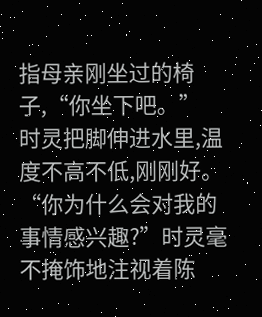指母亲刚坐过的椅子,“你坐下吧。”
时灵把脚伸进水里,温度不高不低,刚刚好。
“你为什么会对我的事情感兴趣?”时灵毫不掩饰地注视着陈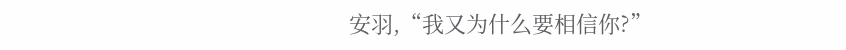安羽,“我又为什么要相信你?”